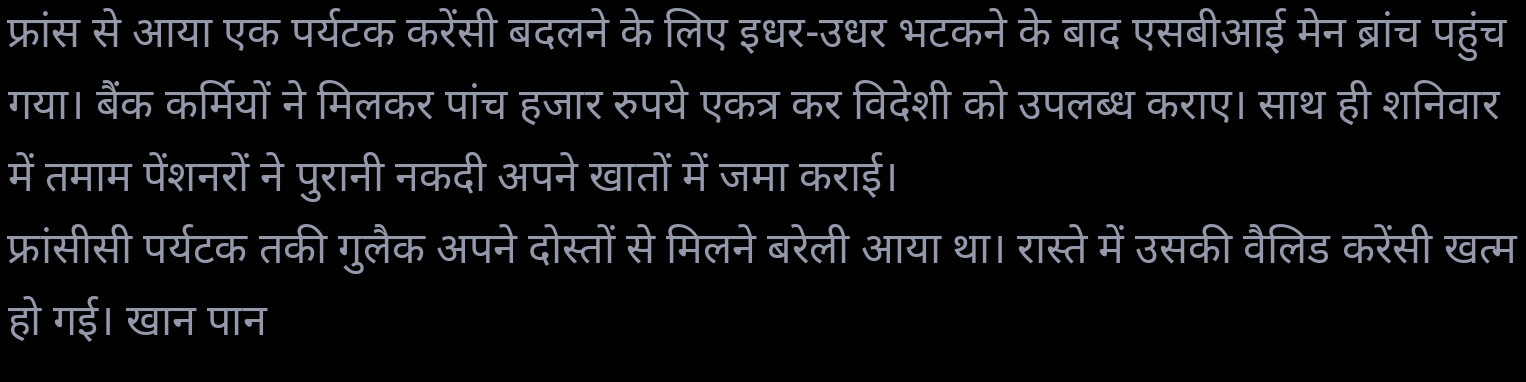फ्रांस से आया एक पर्यटक करेंसी बदलने के लिए इधर-उधर भटकने के बाद एसबीआई मेन ब्रांच पहुंच गया। बैंक कर्मियों ने मिलकर पांच हजार रुपये एकत्र कर विदेशी को उपलब्ध कराए। साथ ही शनिवार में तमाम पेंशनरों ने पुरानी नकदी अपने खातों में जमा कराई।
फ्रांसीसी पर्यटक तकी गुलैक अपने दोस्तों से मिलने बरेली आया था। रास्ते में उसकी वैलिड करेंसी खत्म हो गई। खान पान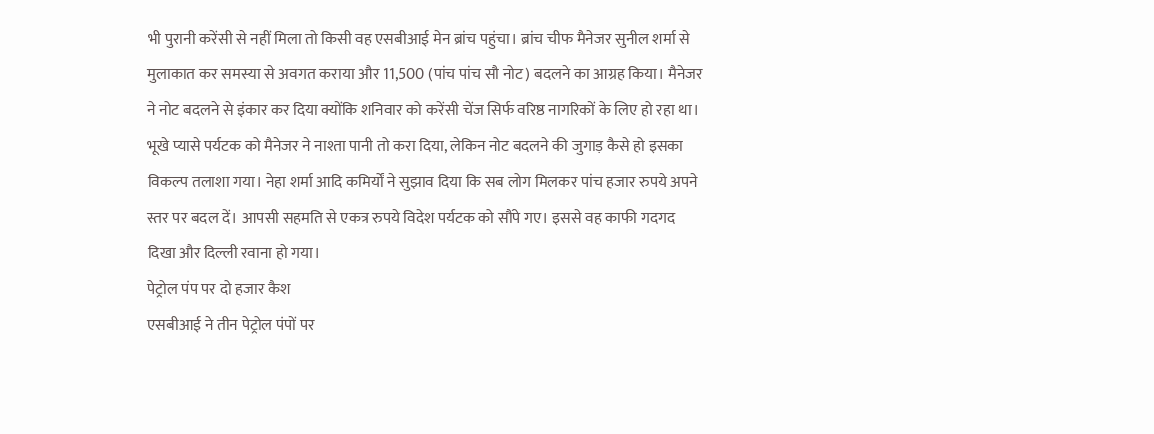भी पुरानी करेंसी से नहीं मिला तो किसी वह एसबीआई मेन ब्रांच पहुंचा। ब्रांच चीफ मैनेजर सुनील शर्मा से मुलाकात कर समस्या से अवगत कराया और 11,500 (पांच पांच सौ नोट) बदलने का आग्रह किया। मैनेजर ने नोट बदलने से इंकार कर दिया क्योंकि शनिवार को करेंसी चेंज सिर्फ वरिष्ठ नागरिकों के लिए हो रहा था। भूखे प्यासे पर्यटक को मैनेजर ने नाश्ता पानी तो करा दिया, लेकिन नोट बदलने की जुगाड़ कैसे हो इसका विकल्प तलाशा गया। नेहा शर्मा आदि कमिर्यों ने सुझाव दिया कि सब लोग मिलकर पांच हजार रुपये अपने स्तर पर बदल दें। आपसी सहमति से एकत्र रुपये विदेश पर्यटक को सौंपे गए। इससे वह काफी गदगद दिखा और दिल्ली रवाना हो गया।
पेट्रोल पंप पर दो हजार कैश
एसबीआई ने तीन पेट्रोल पंपों पर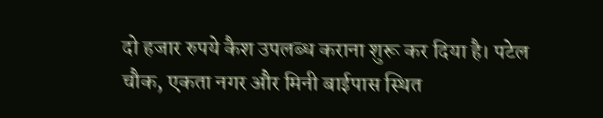दो हजार रुपये कैश उपलब्ध कराना शुरू कर दिया है। पटेल चौक, एकता नगर और मिनी बाईपास स्थित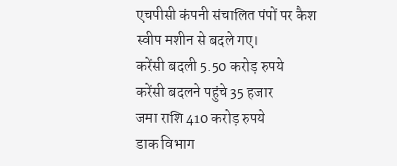एचपीसी कंपनी संचालित पंपों पर कैश स्वीप मशीन से बदले गए।
करेंसी बदली 5.50 करोड़ रुपये
करेंसी बदलने पहुंचे 35 हजार
जमा राशि 410 करोड़ रुपये
डाक विभाग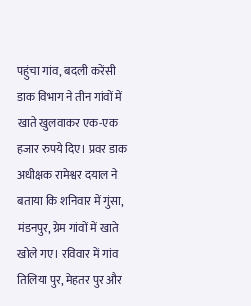पहुंचा गांव, बदली करेंसी
डाक विभाग ने तीन गांवों में खाते खुलवाकर एक-एक हजार रुपये दिए। प्रवर डाक अधीक्षक रामेश्वर दयाल ने बताया कि शनिवार में गुंसा, मंडनपुर, ग्रेम गांवों में खाते खोले गए। रविवार में गांव तिलिया पुर, मेहतर पुर और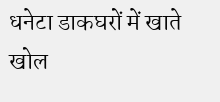धनेटा डाकघरों में खाते खोल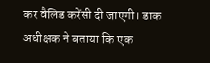कर वैलिड करेंसी दी जाएगी। डाक अधीक्षक ने बताया कि एक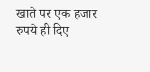खाते पर एक हजार रुपये ही दिए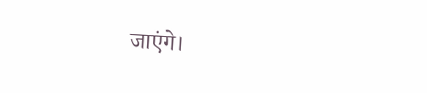जाएंगे।